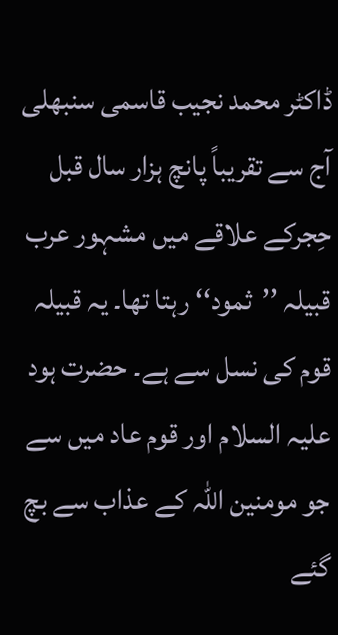ڈاکٹر محمد نجیب قاسمی سنبھلی
آج سے تقریباً پانچ ہزار سال قبل حِجرکے علاقے میں مشہور عرب قبیلہ ’’ثمود‘‘ رہتا تھا۔ یہ قبیلہ قوم کی نسل سے ہے۔ حضرت ہود علیہ السلام اور قوم عاد میں سے جو مومنین اللہ کے عذاب سے بچ گئے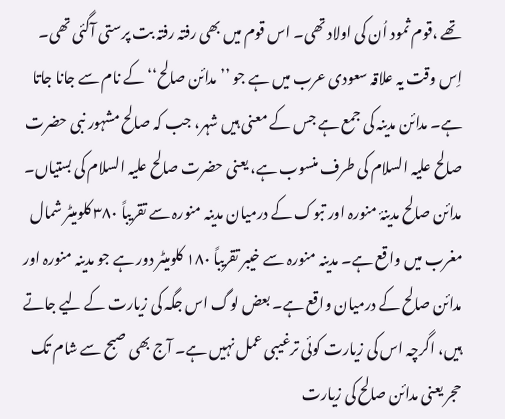تھے ،قوم ثمود اُن کی اولاد تھی۔ اس قوم میں بھی رفتہ رفتہ بت پرستی آگئی تھی۔ اِس وقت یہ علاقہ سعودی عرب میں ہے جو ’’مدائن صالح‘‘کے نام سے جانا جاتا ہے۔ مدائن مدینہ کی جمع ہے جس کے معنی ہیں شہر، جب کہ صالح مشہور نبی حضرت صالح علیہ السلام کی طرف منسوب ہے، یعنی حضرت صالح علیہ السلام کی بستیاں۔
مدائن صالح مدینۂ منورہ اور تبوک کے درمیان مدینہ منورہ سے تقریباً ۳۸۰ کلومیٹر شمال مغرب میں واقع ہے۔ مدینہ منورہ سے خیبر تقریباً ۱۸۰ کلومیٹر دور ہے جو مدینہ منورہ اور مدائن صالح کے درمیان واقع ہے۔ بعض لوگ اس جگہ کی زیارت کے لیے جاتے ہیں، اگرچہ اس کی زیارت کوئی ترغیبی عمل نہیں ہے۔ آج بھی صبح سے شام تک حجر یعنی مدائن صالح کی زیارت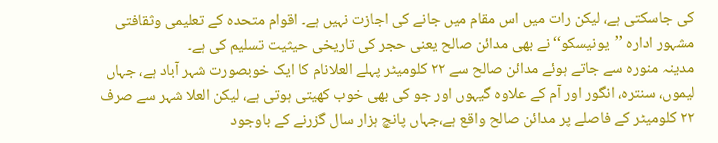کی جاسکتی ہے، لیکن رات میں اس مقام میں جانے کی اجازت نہیں ہے۔ اقوام متحدہ کے تعلیمی وثقافتی مشہور ادارہ ’’یونیسکو‘‘نے بھی مدائن صالح یعنی حجر کی تاریخی حیثیت تسلیم کی ہے۔
مدینہ منورہ سے جاتے ہوئے مدائن صالح سے ۲۲ کلومیٹر پہلے العلانام کا ایک خوبصورت شہر آباد ہے، جہاں لیموں، سنترہ، انگور اور آم کے علاوہ گیہوں اور جو کی بھی خوب کھیتی ہوتی ہے، لیکن العلا شہر سے صرف ۲۲ کلومیٹر کے فاصلے پر مدائن صالح واقع ہے،جہاں پانچ ہزار سال گزرنے کے باوجود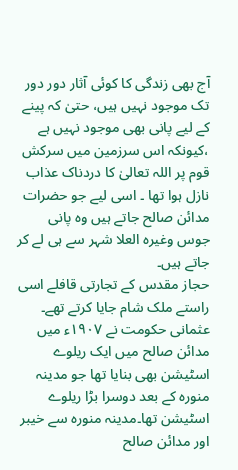آج بھی زندگی کا کوئی آثار دور دور تک موجود نہیں ہیں، حتیٰ کہ پینے کے لیے پانی بھی موجود نہیں ہے ،کیونکہ اس سرزمین میں سرکش قوم پر اللہ تعالیٰ کا دردناک عذاب نازل ہوا تھا ۔ اسی لیے جو حضرات مدائن صالح جاتے ہیں وہ پانی جوس وغیرہ العلا شہر سے ہی لے کر جاتے ہیں۔
حجاز مقدس کے تجارتی قافلے اسی راستے ملک شام جایا کرتے تھے۔ عثمانی حکومت نے ۱۹۰۷ء میں مدائن صالح میں ایک ریلوے اسٹیشن بھی بنایا تھا جو مدینہ منورہ کے بعد دوسرا بڑا ریلوے اسٹیشن تھا۔مدینہ منورہ سے خیبر اور مدائن صالح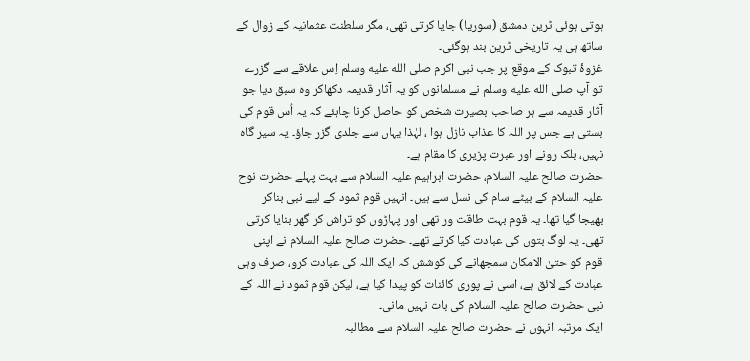ہوتی ہوئی ٹرین دمشق (سوریا) جایا کرتی تھی، مگر سلطنت عثمانیہ کے زوال کے ساتھ ہی یہ تاریخی ٹرین بند ہوگئی۔
غزوۂ تبوک کے موقع پر جب نبی اکرم صلى الله عليه وسلم اِس علاقے سے گزرے تو آپ صلى الله عليه وسلم نے مسلمانوں کو یہ آثار قدیمہ دکھاکر وہ سبق دیا جو آثار قدیمہ سے ہر صاحب بصیرت شخص کو حاصل کرنا چاہئے کہ یہ اُس قوم کی بستی ہے جس پر اللہ کا عذاب نازل ہوا ، لہٰذا یہاں سے جلدی گزر جاؤ۔ یہ سیر گاہ نہیں، بلک رونے اور عبرت پزیری کا مقام ہے۔
حضرت صالح علیہ السلام، حضرت ابراہیم علیہ السلام سے بہت پہلے حضرت نوح علیہ السلام کے بیٹے سام کی نسل سے ہیں۔ انہیں قوم ثمود کے لیے نبی بناکر بھیجا گیا تھا۔ یہ قوم بہت طاقت ور تھی اور پہاڑوں کو تراش کر گھر بنایا کرتی تھی۔ یہ لوگ بتوں کی عبادت کیا کرتے تھے۔ حضرت صالح علیہ السلام نے اپنی قوم کو حتیٰ الامکان سمجھانے کی کوشش کہ ایک اللہ کی عبادت کرو، صرف وہی عبادت کے لائق ہے، اسی نے پوری کائنات کو پیدا کیا ہے، لیکن قوم ثمود نے اللہ کے نبی حضرت صالح علیہ السلام کی بات نہیں مانی۔
ایک مرتبہ انہوں نے حضرت صالح علیہ السلام سے مطالبہ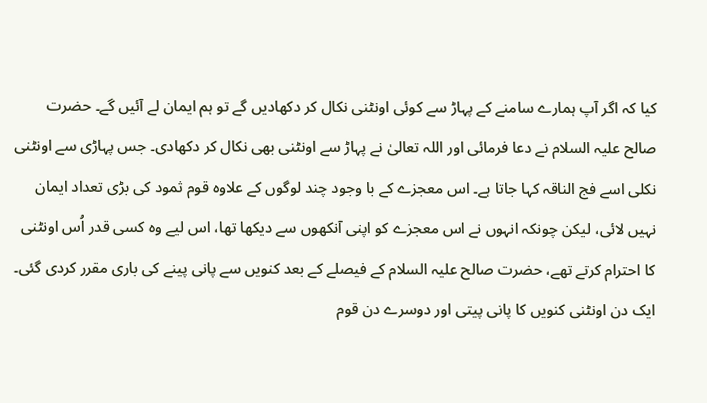کیا کہ اگر آپ ہمارے سامنے کے پہاڑ سے کوئی اونٹنی نکال کر دکھادیں گے تو ہم ایمان لے آئیں گے۔ حضرت صالح علیہ السلام نے دعا فرمائی اور اللہ تعالیٰ نے پہاڑ سے اونٹنی بھی نکال کر دکھادی۔ جس پہاڑی سے اونٹنی نکلی اسے فج الناقہ کہا جاتا ہے۔ اس معجزے کے با وجود چند لوگوں کے علاوہ قوم ثمود کی بڑی تعداد ایمان نہیں لائی، لیکن چونکہ انہوں نے اس معجزے کو اپنی آنکھوں سے دیکھا تھا، اس لیے وہ کسی قدر اُس اونٹنی کا احترام کرتے تھے، حضرت صالح علیہ السلام کے فیصلے کے بعد کنویں سے پانی پینے کی باری مقرر کردی گئی۔ ایک دن اونٹنی کنویں کا پانی پیتی اور دوسرے دن قوم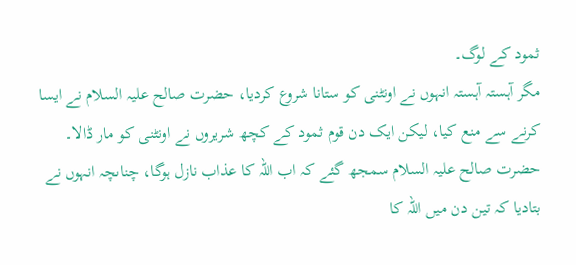ثمود کے لوگ۔
مگر آہستہ آہستہ انہوں نے اونٹنی کو ستانا شروع کردیا، حضرت صالح علیہ السلام نے ایسا کرنے سے منع کیا، لیکن ایک دن قوم ثمود کے کچھ شریروں نے اونٹنی کو مار ڈالا۔ حضرت صالح علیہ السلام سمجھ گئے کہ اب اللہ کا عذاب نازل ہوگا، چناںچہ انہوں نے بتادیا کہ تین دن میں اللہ کا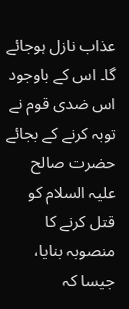عذاب نازل ہوجائے گا۔ اس کے باوجود اس ضدی قوم نے توبہ کرنے کے بجائے حضرت صالح علیہ السلام کو قتل کرنے کا منصوبہ بنایا، جیسا کہ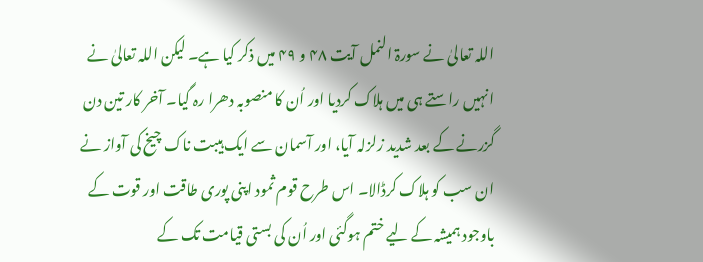اللہ تعالیٰ نے سورۃ النمل آیت ۴۸ و ۴۹ میں ذکر کیا ہے۔ لیکن اللہ تعالیٰ نے انہیں راستے ہی میں ہلاک کردیا اور اُن کا منصوبہ دھرا رہ گیا۔ آخر کار تین دن گزرنے کے بعد شدید زلزلہ آیا، اور آسمان سے ایک ہیبت ناک چیخ کی آواز نے ان سب کو ہلاک کرڈالا۔ اس طرح قوم ثمود اپنی پوری طاقت اور قوت کے باوجود ہمیشہ کے لیے ختم ہوگئی اور اُن کی بستی قیامت تک کے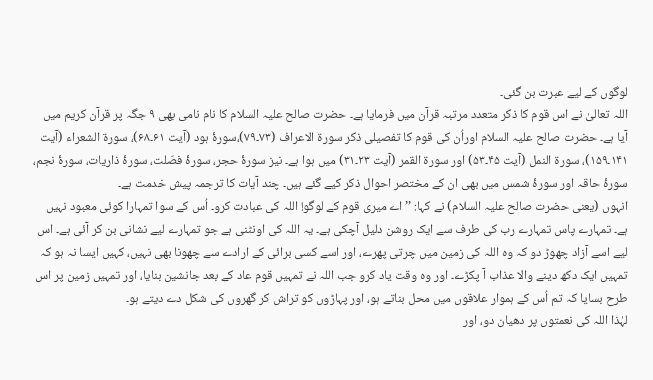لوگوں کے لیے عبرت بن گئی۔
اللہ تعالیٰ نے اس قوم کا ذکر متعدد مرتبہ قرآن میں فرمایا ہے۔ حضرت صالح علیہ السلام کا نام نامی بھی ۹ جگہ پر قرآن کریم میں آیا ہے۔ حضرت صالح علیہ السلام اوراُن کی قوم کا تفصیلی ذکر سورۃ الاعراف (۷۳۔۷۹)،سورۂ ہود (آیت ۶۱۔۶۸)، سورۃ الشعراء (آیت ۱۴۱۔۱۵۹)، سورۃ النمل (آیت ۴۵۔۵۳) اور سورۃ القمر (آیت ۲۳۔۳۱) میں ہوا ہے۔ نیز سورۂ حجر، سورۂ فصّلت، سورۂ ذاریات، سورۂ نجم، سورۂ حاقہ اور سورۂ شمس میں بھی ان کے مختصر احوال ذکر کیے گئے ہیں۔ چند آیات کا ترجمہ پیش خدمت ہے۔
انہوں (یعنی حضرت صالح علیہ السلام) نے کہا: ’’ اے میری قوم کے لوگو! اللہ کی عبادت کرو۔ اُس کے سوا تمہارا کوئی معبود نہیں ہے۔ تمہارے پاس تمہارے رب کی طرف سے ایک روشن دلیل آچکی ہے۔ یہ اللہ کی اونٹنی ہے جو تمہارے لیے نشانی بن کر آئی ہے۔ اس لیے اسے آزاد چھوڑ دو کہ وہ اللہ کی زمین میں چرتی پھرے، اور اسے کسی برائی کے ارادے سے چھونا بھی نہیں، کہیں ایسا نہ ہو کہ تمہیں ایک دکھ دینے والا عذاب آ پکڑے۔ اور وہ وقت یاد کرو جب اللہ نے تمہیں قوم عاد کے بعد جانشین بنایا، اور تمہیں زمین پر اس طرح بسایا کہ تم اُس کے ہموار علاقوں میں محل بناتے ہو، اور پہاڑوں کو تراش کر گھروں کی شکل دے دیتے ہو۔
لہٰذا اللہ کی نعمتوں پر دھیان دو، اور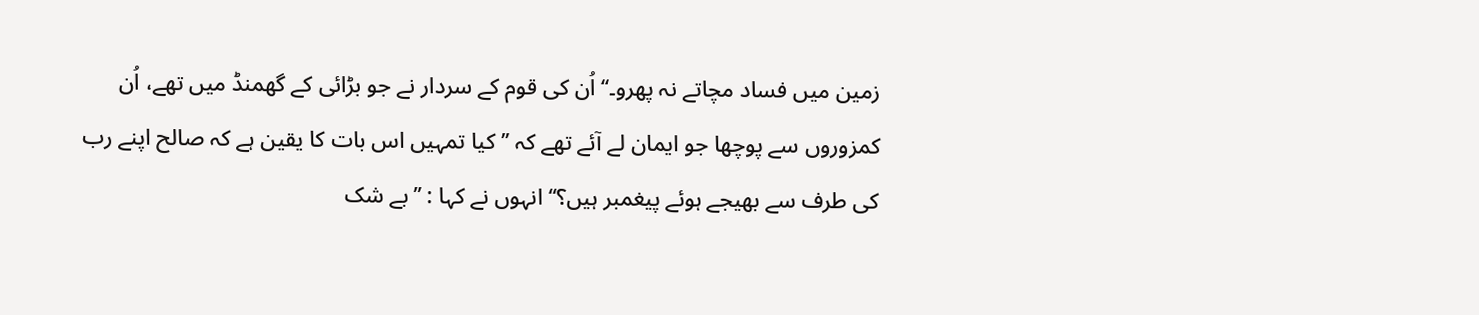زمین میں فساد مچاتے نہ پھرو۔‘‘ اُن کی قوم کے سردار نے جو بڑائی کے گھمنڈ میں تھے، اُن کمزوروں سے پوچھا جو ایمان لے آئے تھے کہ ’’ کیا تمہیں اس بات کا یقین ہے کہ صالح اپنے رب کی طرف سے بھیجے ہوئے پیغمبر ہیں؟‘‘ انہوں نے کہا : ’’بے شک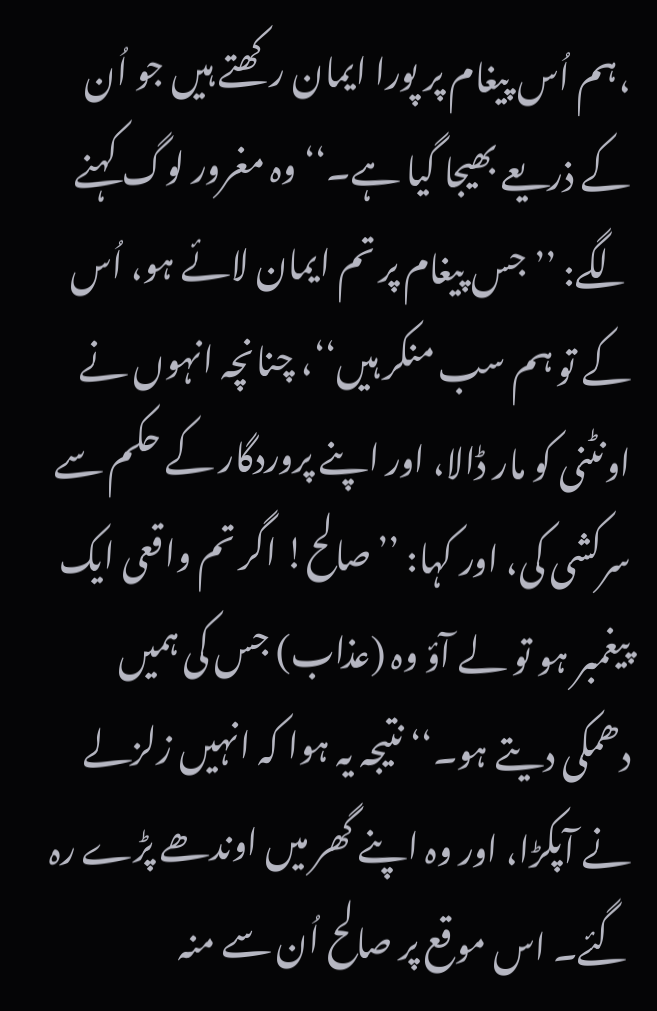،ہم اُس پیغام پر پورا ایمان رکھتے ہیں جو اُن کے ذریعے بھیجا گیا ہے۔‘‘ وہ مغرور لوگ کہنے لگے: ’’ جس پیغام پر تم ایمان لائے ہو، اُس کے تو ہم سب منکر ہیں‘‘، چنانچہ انہوں نے اونٹنی کو مار ڈالا، اور اپنے پروردگار کے حکم سے سرکشی کی، اور کہا: ’’صالح! اگر تم واقعی ایک پیغمبر ہو تو لے آؤ وہ (عذاب) جس کی ہمیں دھمکی دیتے ہو۔‘‘ نتیجہ یہ ہوا کہ انہیں زلزلے نے آپکڑا، اور وہ اپنے گھر میں اوندھے پڑے رہ گئے۔ اس موقع پر صالح اُن سے منہ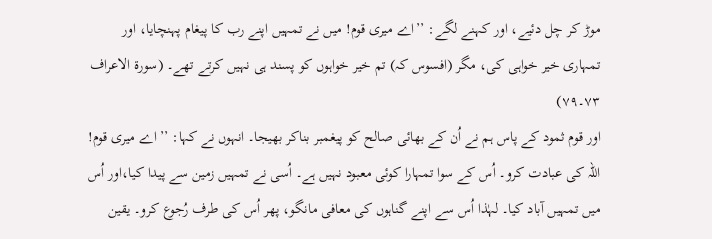موڑ کر چل دئیے، اور کہنے لگے: ’’اے میری قوم! میں نے تمہیں اپنے رب کا پیغام پہنچایا، اور تمہاری خیر خواہی کی، مگر (افسوس کہ) تم خیر خواہوں کو پسند ہی نہیں کرتے تھے۔ (سورۃ الاعراف ۷۳۔۷۹)
اور قوم ثمود کے پاس ہم نے اُن کے بھائی صالح کو پیغمبر بناکر بھیجا۔ انہوں نے کہا: ’’ اے میری قوم! اللہ کی عبادت کرو۔ اُس کے سوا تمہارا کوئی معبود نہیں ہے۔ اُسی نے تمہیں زمین سے پیدا کیا،اور اُس میں تمہیں آباد کیا۔ لہٰذا اُس سے اپنے گناہوں کی معافی مانگو، پھر اُس کی طرف رُجوع کرو۔ یقین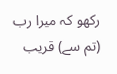رکھو کہ میرا رب (تم سے) قریب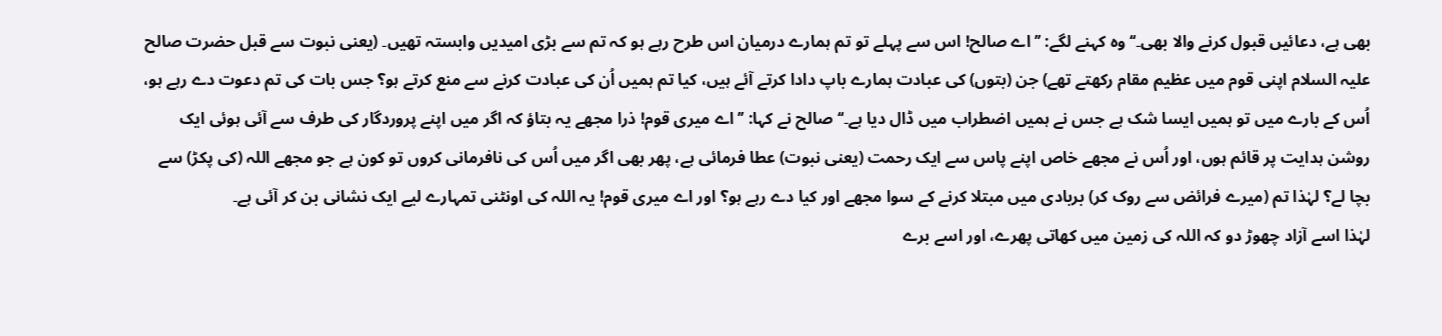بھی ہے، دعائیں قبول کرنے والا بھی۔‘‘ وہ کہنے لگے: ’’ اے صالح! اس سے پہلے تو تم ہمارے درمیان اس طرح رہے ہو کہ تم سے بڑی امیدیں وابستہ تھیں۔ (یعنی نبوت سے قبل حضرت صالح علیہ السلام اپنی قوم میں عظیم مقام رکھتے تھے) جن (بتوں) کی عبادت ہمارے باپ دادا کرتے آئے ہیں، کیا تم ہمیں اُن کی عبادت کرنے سے منع کرتے ہو؟ جس بات کی تم دعوت دے رہے ہو، اُس کے بارے میں تو ہمیں ایسا شک ہے جس نے ہمیں اضطراب میں ڈال دیا ہے۔‘‘ صالح نے کہا: ’’ اے میری قوم! ذرا مجھے یہ بتاؤ کہ اگر میں اپنے پروردگار کی طرف سے آئی ہوئی ایک روشن ہدایت پر قائم ہوں، اور اُس نے مجھے خاص اپنے پاس سے ایک رحمت (یعنی نبوت) عطا فرمائی ہے، پھر بھی اگر میں اُس کی نافرمانی کروں تو کون ہے جو مجھے اللہ (کی پکڑ) سے بچا لے؟ لہٰذا تم (میرے فرائض سے روک کر) بربادی میں مبتلا کرنے کے سوا مجھے اور کیا دے رہے ہو؟ اور اے میری قوم! یہ اللہ کی اونٹنی تمہارے لیے ایک نشانی بن کر آئی ہے۔
لہٰذا اسے آزاد چھوڑ دو کہ اللہ کی زمین میں کھاتی پھرے، اور اسے برے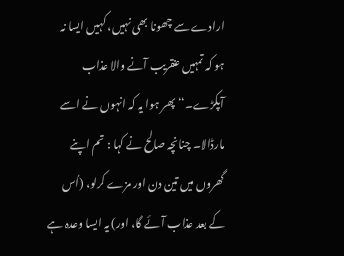ارادے سے چھونا بھی نہیں، کہیں ایسا نہ ہو کہ تمہیں عنقریب آنے والا عذاب آپکڑے۔‘‘ پھر ہوا یہ کہ انہوں نے اسے مارڈالا۔ چنانچہ صالح نے کہا : تم اپنے گھروں میں تین دن اور مزے کرلو، (اُس کے بعد عذاب آئے گا، اور) یہ ایسا وعدہ ہے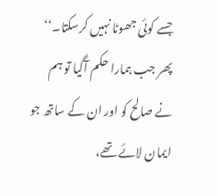جسے کوئی جھوٹا نہیں کرسکتا۔‘‘ پھر جب ہمارا حکم آگیا تو ہم نے صالح کو اور ان کے ساتھ جو ایمان لائے تھے،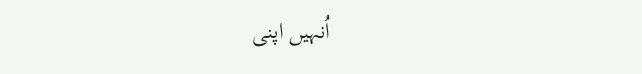اُنہیں اپنی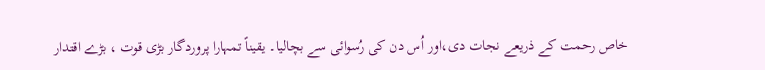خاص رحمت کے ذریعے نجات دی،اور اُس دن کی رُسوائی سے بچالیا۔ یقیناً تمہارا پروردگار بڑی قوت ، بڑے اقتدار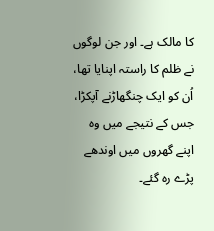کا مالک ہے۔ اور جن لوگوں نے ظلم کا راستہ اپنایا تھا، اُن کو ایک چنگھاڑنے آپکڑا، جس کے نتیجے میں وہ اپنے گھروں میں اوندھے پڑے رہ گئے۔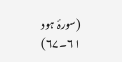(سورۂ ہود ۶۱۔۶۷)